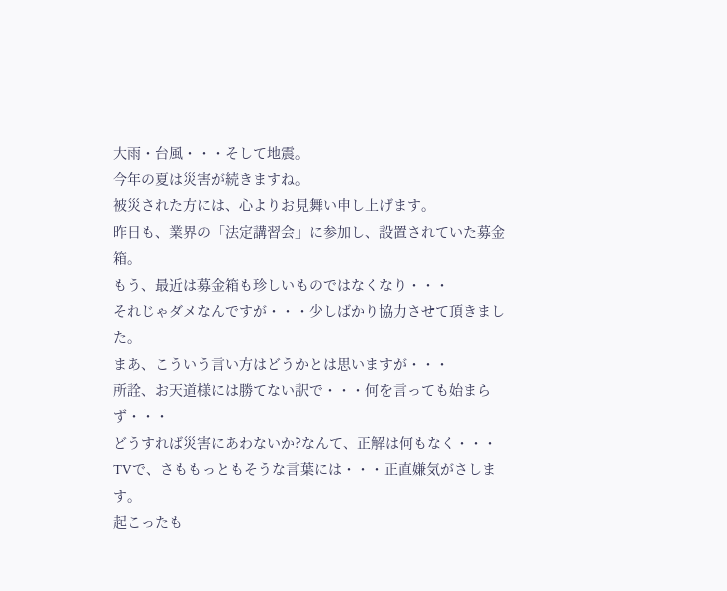大雨・台風・・・そして地震。
今年の夏は災害が続きますね。
被災された方には、心よりお見舞い申し上げます。
昨日も、業界の「法定講習会」に参加し、設置されていた募金箱。
もう、最近は募金箱も珍しいものではなくなり・・・
それじゃダメなんですが・・・少しばかり協力させて頂きました。
まあ、こういう言い方はどうかとは思いますが・・・
所詮、お天道様には勝てない訳で・・・何を言っても始まらず・・・
どうすれば災害にあわないか?なんて、正解は何もなく・・・
TVで、さももっともそうな言葉には・・・正直嫌気がさします。
起こったも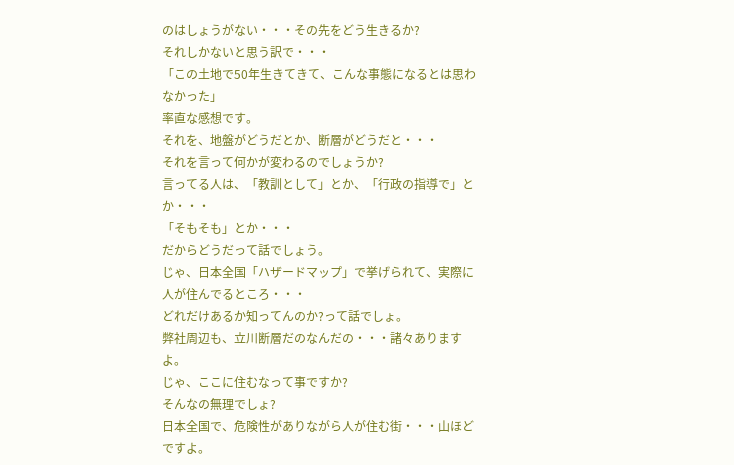のはしょうがない・・・その先をどう生きるか?
それしかないと思う訳で・・・
「この土地で50年生きてきて、こんな事態になるとは思わなかった」
率直な感想です。
それを、地盤がどうだとか、断層がどうだと・・・
それを言って何かが変わるのでしょうか?
言ってる人は、「教訓として」とか、「行政の指導で」とか・・・
「そもそも」とか・・・
だからどうだって話でしょう。
じゃ、日本全国「ハザードマップ」で挙げられて、実際に人が住んでるところ・・・
どれだけあるか知ってんのか?って話でしょ。
弊社周辺も、立川断層だのなんだの・・・諸々ありますよ。
じゃ、ここに住むなって事ですか?
そんなの無理でしょ?
日本全国で、危険性がありながら人が住む街・・・山ほどですよ。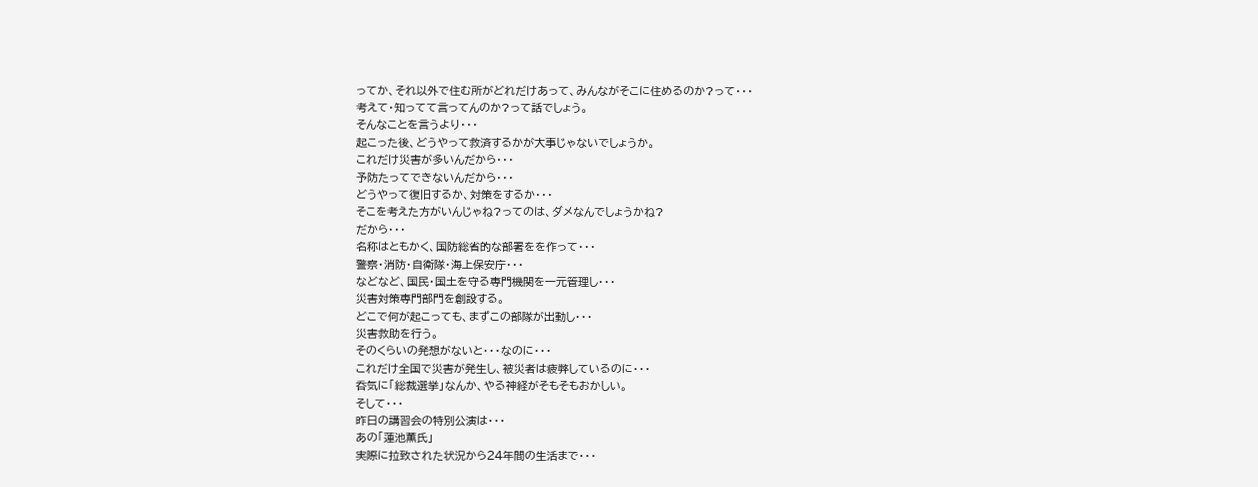ってか、それ以外で住む所がどれだけあって、みんながそこに住めるのか?って・・・
考えて・知ってて言ってんのか?って話でしょう。
そんなことを言うより・・・
起こった後、どうやって救済するかが大事じゃないでしょうか。
これだけ災害が多いんだから・・・
予防たってできないんだから・・・
どうやって復旧するか、対策をするか・・・
そこを考えた方がいんじゃね?ってのは、ダメなんでしょうかね?
だから・・・
名称はともかく、国防総省的な部署をを作って・・・
警察・消防・自衛隊・海上保安庁・・・
などなど、国民・国土を守る専門機関を一元管理し・・・
災害対策専門部門を創設する。
どこで何が起こっても、まずこの部隊が出動し・・・
災害救助を行う。
そのくらいの発想がないと・・・なのに・・・
これだけ全国で災害が発生し、被災者は疲弊しているのに・・・
呑気に「総裁選挙」なんか、やる神経がそもそもおかしい。
そして・・・
昨日の講習会の特別公演は・・・
あの「蓮池薫氏」
実際に拉致された状況から24年間の生活まで・・・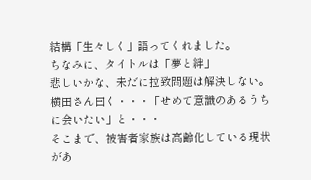結構「生々しく」語ってくれました。
ちなみに、タイトルは「夢と絆」
悲しいかな、未だに拉致問題は解決しない。
横田さん曰く・・・「せめて意識のあるうちに会いたい」と・・・
そこまで、被害者家族は高齢化している現状があ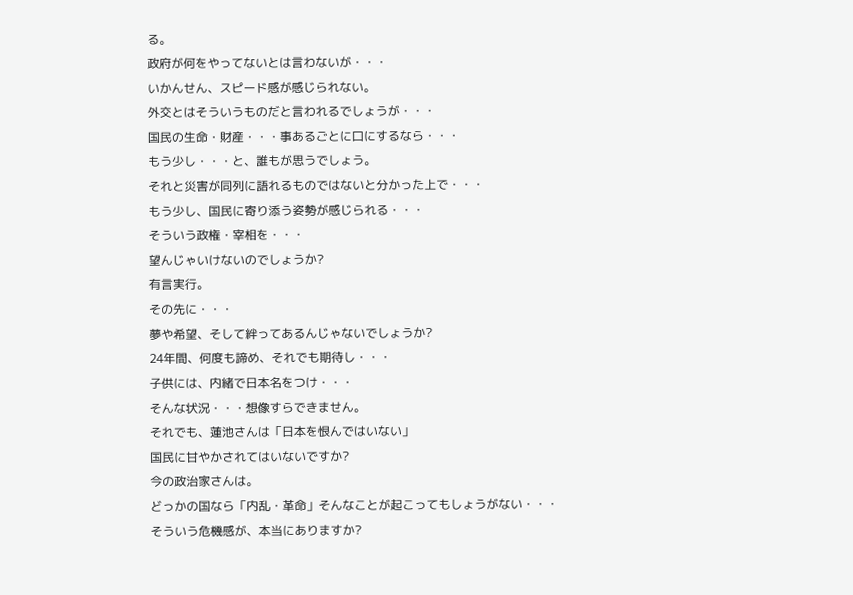る。
政府が何をやってないとは言わないが・・・
いかんせん、スピード感が感じられない。
外交とはそういうものだと言われるでしょうが・・・
国民の生命・財産・・・事あるごとに口にするなら・・・
もう少し・・・と、誰もが思うでしょう。
それと災害が同列に語れるものではないと分かった上で・・・
もう少し、国民に寄り添う姿勢が感じられる・・・
そういう政権・宰相を・・・
望んじゃいけないのでしょうか?
有言実行。
その先に・・・
夢や希望、そして絆ってあるんじゃないでしょうか?
24年間、何度も諦め、それでも期待し・・・
子供には、内緒で日本名をつけ・・・
そんな状況・・・想像すらできません。
それでも、蓮池さんは「日本を恨んではいない」
国民に甘やかされてはいないですか?
今の政治家さんは。
どっかの国なら「内乱・革命」そんなことが起こってもしょうがない・・・
そういう危機感が、本当にありますか?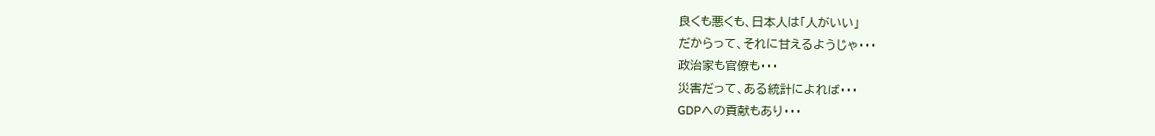良くも悪くも、日本人は「人がいい」
だからって、それに甘えるようじゃ・・・
政治家も官僚も・・・
災害だって、ある統計によれば・・・
GDPへの貢献もあり・・・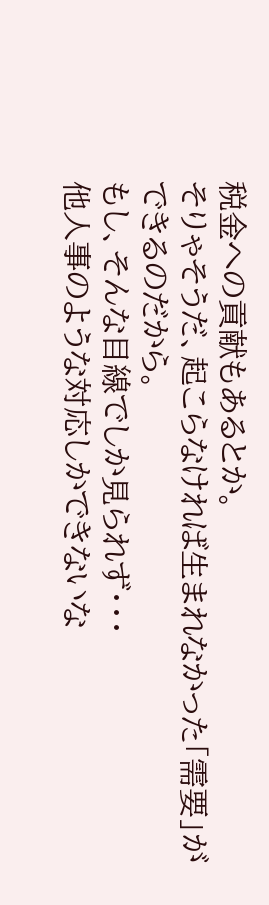税金への貢献もあるとか。
そりゃそうだ、起こらなければ生まれなかった「需要」ができるのだから。
もし、そんな目線でしか見られず・・・
他人事のような対応しかできないな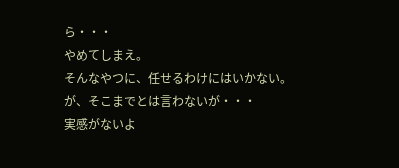ら・・・
やめてしまえ。
そんなやつに、任せるわけにはいかない。
が、そこまでとは言わないが・・・
実感がないよ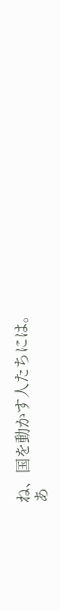ね、国を動かす人たちには。
あ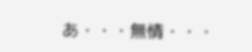あ・・・無情・・・